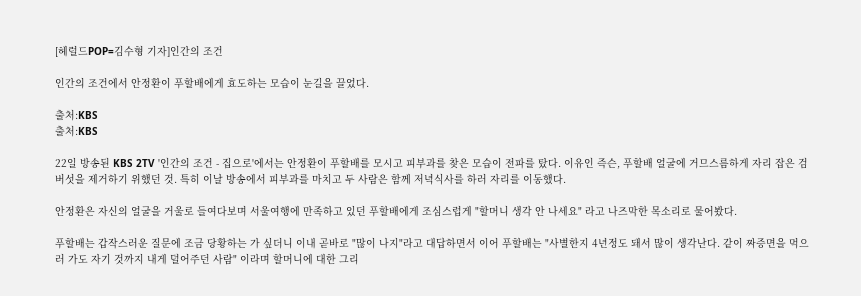[헤럴드POP=김수형 기자]인간의 조건

인간의 조건에서 안정환이 푸할배에게 효도하는 모습이 눈길을 끌었다.

출처:KBS
출처:KBS

22일 방송된 KBS 2TV '인간의 조건 - 집으로'에서는 안정환이 푸할배를 모시고 피부과를 찾은 모습이 전파를 탔다. 이유인 즉슨, 푸할배 얼굴에 거므스름하게 자리 잡은 검버섯을 제거하기 위했던 것. 특히 이날 방송에서 피부과를 마치고 두 사람은 함께 저녁식사를 하러 자리를 이동했다.

안정환은 자신의 얼굴을 거울로 들여다보며 서울여행에 만족하고 있던 푸할배에게 조심스럽게 "할머니 생각 안 나세요" 라고 나즈막한 목소리로 물어봤다.

푸할배는 갑작스러운 질문에 조금 당황하는 가 싶더니 이내 곧바로 "많이 나지"라고 대답하면서 이어 푸할배는 "사별한지 4년정도 돼서 많이 생각난다. 같이 짜증면을 먹으러 가도 자기 것까지 내게 덜어주던 사람" 이라며 할머니에 대한 그리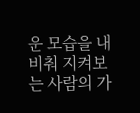운 모습을 내비춰 지켜보는 사람의 가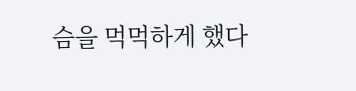슴을 먹먹하게 했다